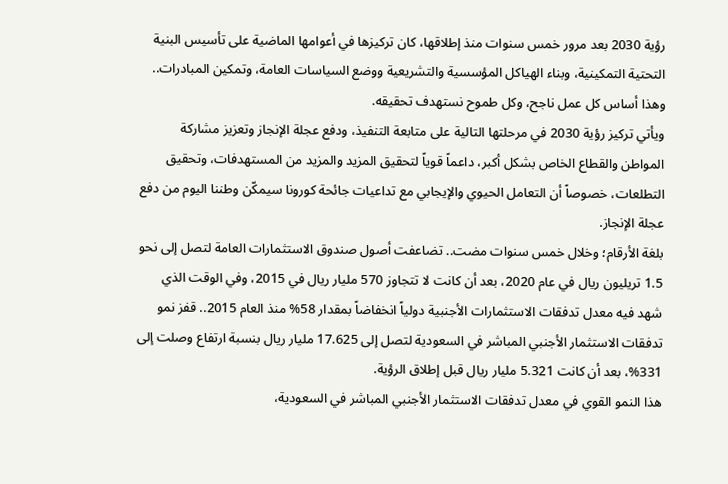رؤية 2030 بعد مرور خمس سنوات منذ إطلاقها، كان تركيزها في أعوامها الماضية على تأسيس البنية التحتية التمكينية، وبناء الهياكل المؤسسية والتشريعية ووضع السياسات العامة، وتمكين المبادرات.. وهذا أساس كل عمل ناجح، وكل طموح نستهدف تحقيقه.
ويأتي تركيز رؤية 2030 في مرحلتها التالية على متابعة التنفيذ، ودفع عجلة الإنجاز وتعزيز مشاركة المواطن والقطاع الخاص بشكل أكبر، داعماً قوياً لتحقيق المزيد والمزيد من المستهدفات، وتحقيق التطلعات، خصوصاً أن التعامل الحيوي والإيجابي مع تداعيات جائحة كورونا سيمكّن وطننا اليوم من دفع عجلة الإنجاز.
بلغة الأرقام؛ وخلال خمس سنوات مضت.. تضاعفت أصول صندوق الاستثمارات العامة لتصل إلى نحو 1.5 تريليون ريال في عام 2020، بعد أن كانت لا تتجاوز 570 مليار ريال في 2015، وفي الوقت الذي شهد فيه معدل تدفقات الاستثمارات الأجنبية دولياً انخفاضاً بمقدار 58% منذ العام 2015.. قفز نمو تدفقات الاستثمار الأجنبي المباشر في السعودية لتصل إلى 17.625 مليار ريال بنسبة ارتفاع وصلت إلى 331%، بعد أن كانت 5.321 مليار ريال قبل إطلاق الرؤية.
هذا النمو القوي في معدل تدفقات الاستثمار الأجنبي المباشر في السعودية،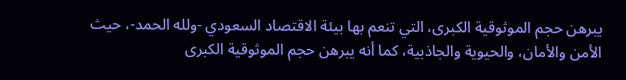يبرهن حجم الموثوقية الكبرى، التي تنعم بها بيئة الاقتصاد السعودي -ولله الحمد-، حيث الأمن والأمان، والحيوية والجاذبية، كما أنه يبرهن حجم الموثوقية الكبرى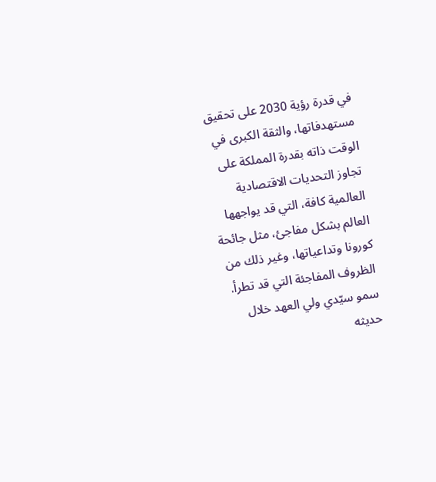في قدرة رؤية 2030 على تحقيق مستهدفاتها، والثقة الكبرى في الوقت ذاته بقدرة المملكة على تجاوز التحديات الاقتصادية العالمية كافة، التي قد يواجهها العالم بشكل مفاجئ، مثل جائحة كورونا وتداعياتها، وغير ذلك من الظروف المفاجئة التي قد تطرأ.
سمو سيّدي ولي العهد خلال حديثه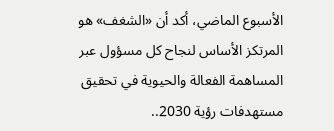الأسبوع الماضي، أكد أن «الشغف» هو المرتكز الأساس لنجاح كل مسؤول عبر المساهمة الفعالة والحيوية في تحقيق مستهدفات رؤية 2030..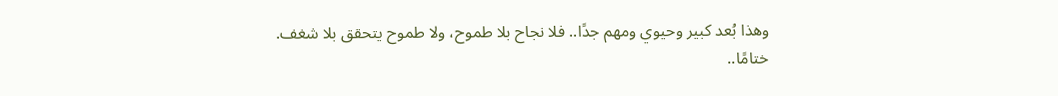وهذا بُعد كبير وحيوي ومهم جدًا.. فلا نجاح بلا طموح، ولا طموح يتحقق بلا شغف.
ختامًا..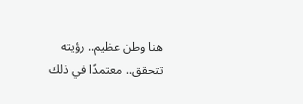هنا وطن عظيم.. رؤيته تتحقق.. معتمدًا في ذلك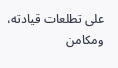على تطلعات قيادته، ومكامن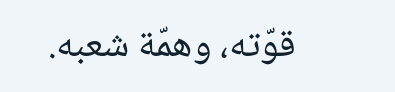قوّته، وهمّة شعبه.